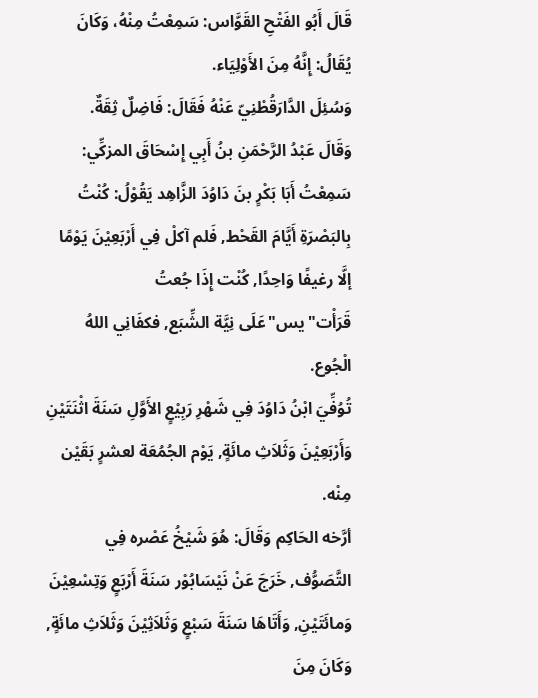قَالَ أَبُو الفَتْحِ القَوَّاس: سَمِعْتُ مِنْهُ، وَكَانَ يُقَالُ: إِنَّهُ مِنَ الأَوْلِيَاء.
وَسُئِلَ الدَّارَقُطْنِيّ عَنْهُ فَقَالَ: فَاضِلٌ ثِقَةٌ.
وَقَالَ عَبْدُ الرَّحْمَنِ بنُ أَبِي إِسْحَاقَ المزكِّي: سَمِعْتُ أَبَا بَكْرٍ بنَ دَاوُدَ الزَّاهِد يَقُوْلُ: كُنْتُ بِالبَصْرَةِ أَيَّامَ القَحْط, فَلم آكلْ فِي أَرْبَعِيْنَ يَوْمًا إلَّا رغيفًا وَاحِدًا, كُنْت إِذَا جُعتُ قَرَأْت"يس"عَلَى نِيَّة الشِّبَع, فكفَانِي اللهُ الْجُوع.
تُوُفِّيَ ابْنُ دَاوُدَ فِي شَهْرِ رَبِيْعٍ الأَوَّلِ سَنَةَ اثْنَتَيْنِ وَأَرْبَعِيْنَ وَثَلاَثِ مائَةٍ, يَوْم الجُمُعَة لعشرٍ بَقَيْن مِنْه.
أرَّخه الحَاكِم وَقَالَ: هُوَ شَيْخُ عَصْره فِي التَّصَوُّف, خَرَجَ عَنْ نَيْسَابُوْر سَنَةَ أَرْبَعٍ وَتِسْعِيْنَ وَمائَتَيْنِ, وَأَتَاهَا سَنَةَ سَبْعٍ وَثَلاَثِيْنَ وَثَلاَثِ مائَةٍ, وَكَانَ مِنَ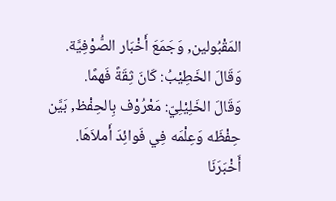المَقْبُولين, وَجَمَعَ أَخْبَار الصُّوْفِيَّة.
وَقَالَ الخَطِيْبُ: كَانَ ثِقَةً فَهمًا.
وَقَالَ الخَلِيْلِيّ: مَعْرُوْف بِالحِفْظ, بَيَّن حِفْظَه وَعِلْمَه فِي فَوائِدَ أَملاَهَا.
أَخْبَرَنَا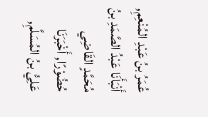عُمَرُ بنُ عَبْدِ المُنْعِمِ, أَنْبَأَنَا عَبْدُ الصَّمَدِ بنُ مُحَمَّدٍ القَاضِي حُضُوْرًا, أَخْبَرَنَا عَلِيُّ بنُ المُسَلَّمِ,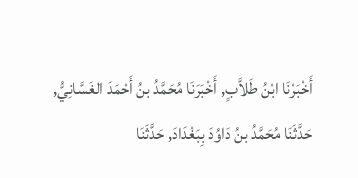أَخْبَرْنَا ابْنُ طَلاَّبٍ, أَخْبَرَنَا مُحَمَّدُ بنُ أَحْمَدَ الغَسَّانِيُّ, حَدَّثَنَا مُحَمَّدُ بنُ دَاوُدَ بِبَغْدَادَ, حَدَّثَنَا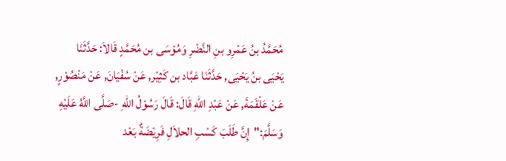مُحَمَّدُ بنُ عَمْرِو بنِ النَّضْرِ وَمُوْسَى بن مُحَمَّدٍ قَالاَ: حَدَّثَنَا يَحْيَى بنُ يَحْيَى, حَدَّثَنَا عَبَّاد بن كَثِيْر, عَنْ سُفْيَانَ, عَنْ مَنْصُوْرٍ, عَنْ عَلْقَمَةَ, عَنْ عَبْدِ اللهِ قَالَ: قَالَ رَسُوْلُ اللهِ -صَلَّى اللَّهُ عَلَيْهِ وَسَلَّمَ:"إِنَّ طَلَبَ كَسْبِ الحلاَلِ فَرِيْضَةٌ بَعْد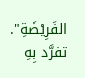الفَرِيْضَةِ".
تفرَّد بِهِ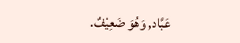عَبَّاد, وَهُوَ ضَعِيْفٌ.